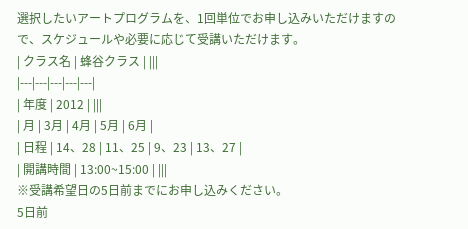選択したいアートプログラムを、1回単位でお申し込みいただけますので、スケジュールや必要に応じて受講いただけます。
| クラス名 | 蜂谷クラス | |||
|---|---|---|---|---|
| 年度 | 2012 | |||
| 月 | 3月 | 4月 | 5月 | 6月 |
| 日程 | 14、28 | 11、25 | 9、23 | 13、27 |
| 開講時間 | 13:00~15:00 | |||
※受講希望日の5日前までにお申し込みください。
5日前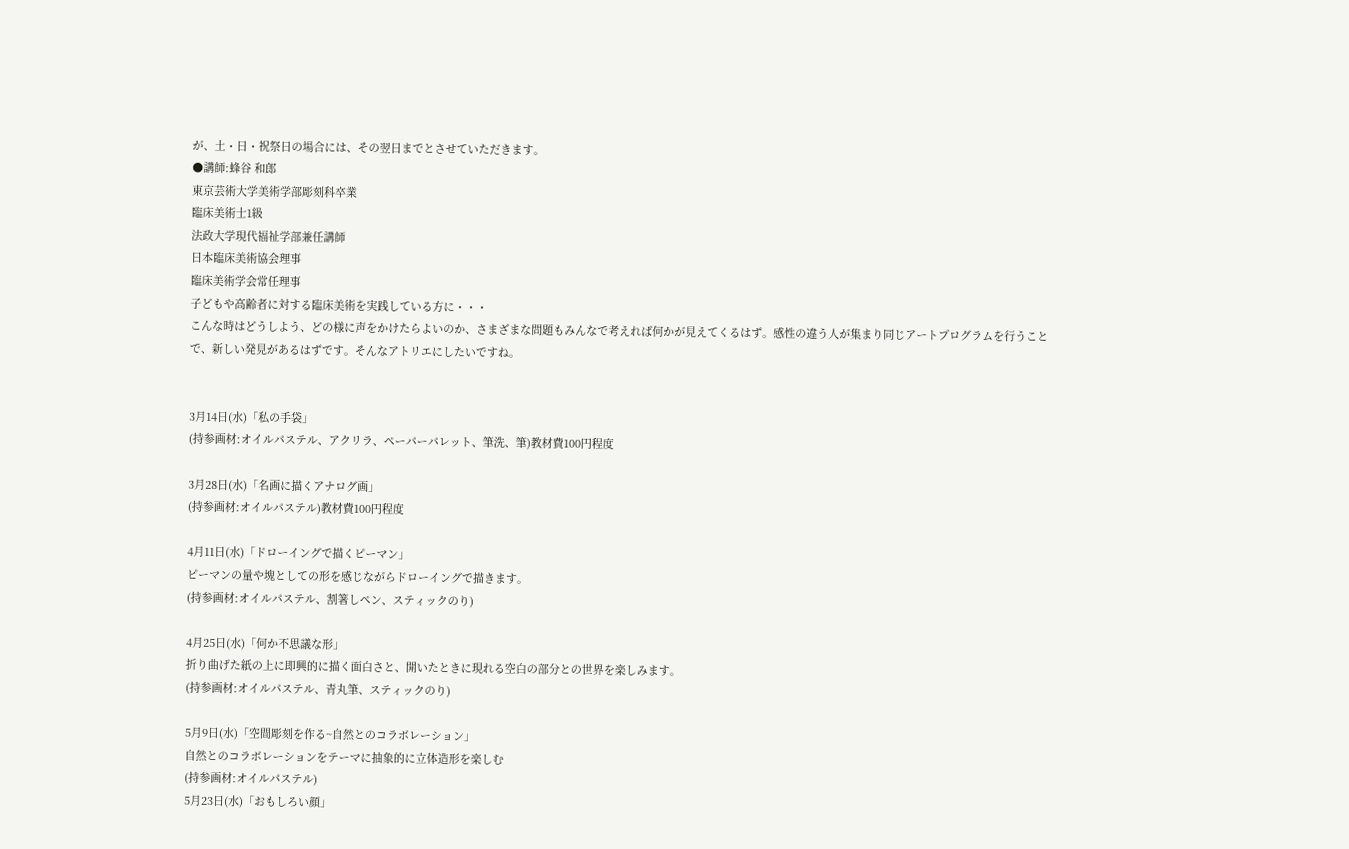が、土・日・祝祭日の場合には、その翌日までとさせていただきます。
●講師:蜂谷 和郎
東京芸術大学美術学部彫刻科卒業
臨床美術士1級
法政大学現代福祉学部兼任講師
日本臨床美術協会理事
臨床美術学会常任理事
子どもや高齢者に対する臨床美術を実践している方に・・・
こんな時はどうしよう、どの様に声をかけたらよいのか、さまざまな問題もみんなで考えれば何かが見えてくるはず。感性の違う人が集まり同じアートプログラムを行うことで、新しい発見があるはずです。そんなアトリエにしたいですね。


3月14日(水)「私の手袋」
(持参画材:オイルパステル、アクリラ、ペーパーパレット、筆洗、筆)教材費100円程度

3月28日(水)「名画に描くアナログ画」
(持参画材:オイルパステル)教材費100円程度

4月11日(水)「ドローイングで描くピーマン」
ピーマンの量や塊としての形を感じながらドローイングで描きます。
(持参画材:オイルパステル、割箸しペン、スティックのり)

4月25日(水)「何か不思議な形」
折り曲げた紙の上に即興的に描く面白さと、開いたときに現れる空白の部分との世界を楽しみます。
(持参画材:オイルパステル、青丸筆、スティックのり)

5月9日(水)「空間彫刻を作る~自然とのコラボレーション」
自然とのコラボレーションをテーマに抽象的に立体造形を楽しむ
(持参画材:オイルパステル)
5月23日(水)「おもしろい顔」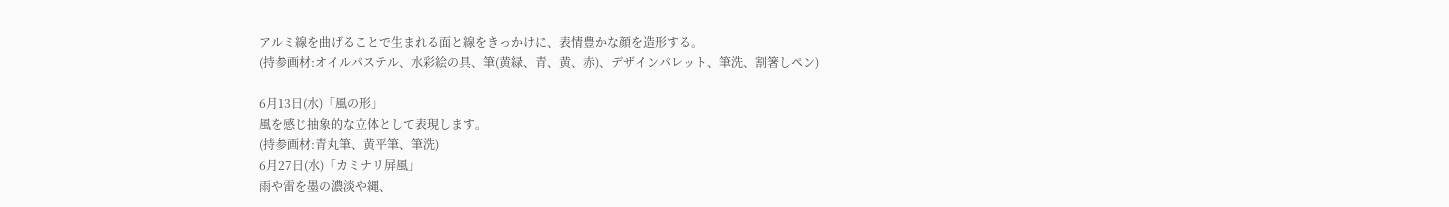アルミ線を曲げることで生まれる面と線をきっかけに、表情豊かな顔を造形する。
(持参画材:オイルパステル、水彩絵の具、筆(黄緑、青、黄、赤)、デザインパレット、筆洗、割箸しペン)

6月13日(水)「風の形」
風を感じ抽象的な立体として表現します。
(持参画材:青丸筆、黄平筆、筆洗)
6月27日(水)「カミナリ屏風」
雨や雷を墨の濃淡や縄、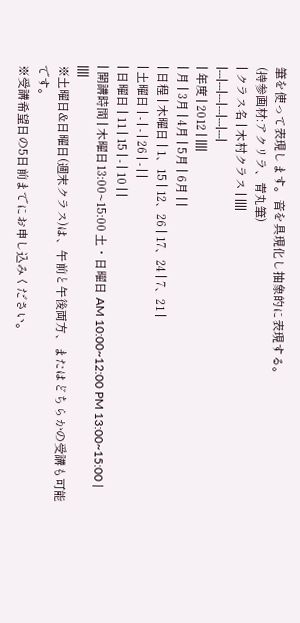筆を使って表現します。音を具現化し抽象的に表現する。
(持参画材:アクリラ、青丸筆)
| クラス名 | 木村クラス | ||||
|---|---|---|---|---|---|
| 年度 | 2012 | ||||
| 月 | 3月 | 4月 | 5月 | 6月 | |
| 日程 | 木曜日 | 1、15 | 12、26 | 17、24 | 7、21 |
| 土曜日 | - | - | 26 | - | |
| 日曜日 | 11 | 15 | - | 10 | |
| 開講時間 | 木曜日13:00~15:00 土・日曜日 AM 10:00~12:00 PM 13:00~15:00 |
||||
※土曜日&日曜日(週末クラス)は、午前と午後両方、またはどちらかの受講も可能です。
※受講希望日の5日前までにお申し込みください。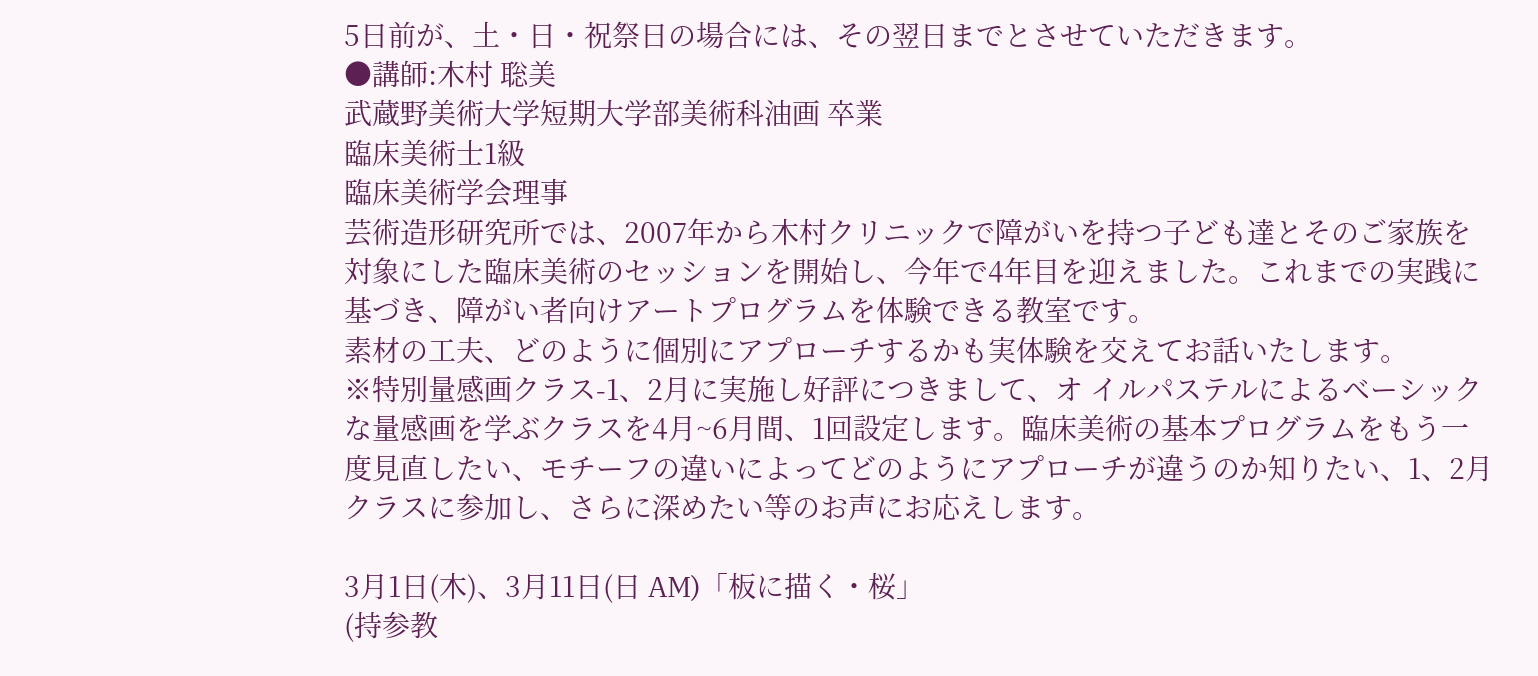5日前が、土・日・祝祭日の場合には、その翌日までとさせていただきます。
●講師:木村 聡美
武蔵野美術大学短期大学部美術科油画 卒業
臨床美術士1級
臨床美術学会理事
芸術造形研究所では、2007年から木村クリニックで障がいを持つ子ども達とそのご家族を対象にした臨床美術のセッションを開始し、今年で4年目を迎えました。これまでの実践に基づき、障がい者向けアートプログラムを体験できる教室です。
素材の工夫、どのように個別にアプローチするかも実体験を交えてお話いたします。
※特別量感画クラス-1、2月に実施し好評につきまして、オ イルパステルによるベーシックな量感画を学ぶクラスを4月~6月間、1回設定します。臨床美術の基本プログラムをもう一度見直したい、モチーフの違いによってどのようにアプローチが違うのか知りたい、1、2月クラスに参加し、さらに深めたい等のお声にお応えします。

3月1日(木)、3月11日(日 AM)「板に描く・桜」
(持参教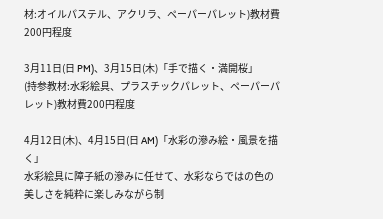材:オイルパステル、アクリラ、ペーパーパレット)教材費200円程度

3月11日(日 PM)、3月15日(木)「手で描く・満開桜」
(持参教材:水彩絵具、プラスチックパレット、ペーパーパレット)教材費200円程度

4月12日(木)、4月15日(日 AM)「水彩の滲み絵・風景を描く」
水彩絵具に障子紙の滲みに任せて、水彩ならではの色の美しさを純粋に楽しみながら制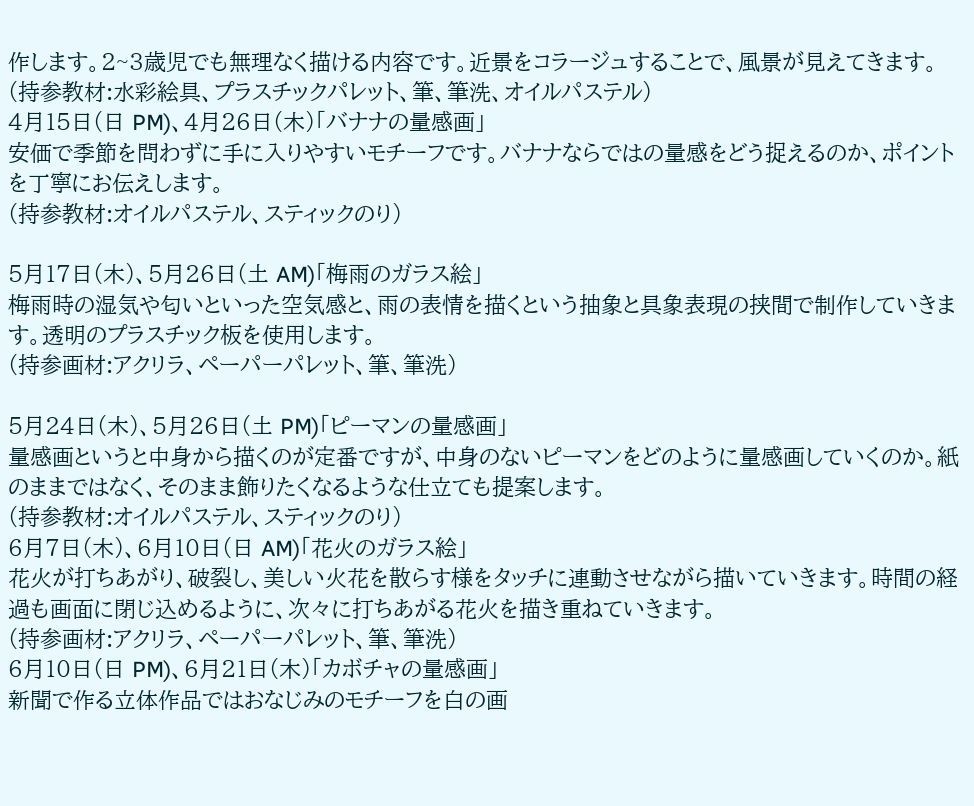作します。2~3歳児でも無理なく描ける内容です。近景をコラージュすることで、風景が見えてきます。
(持参教材:水彩絵具、プラスチックパレット、筆、筆洗、オイルパステル)
4月15日(日 PM)、4月26日(木)「バナナの量感画」
安価で季節を問わずに手に入りやすいモチーフです。バナナならではの量感をどう捉えるのか、ポイントを丁寧にお伝えします。
(持参教材:オイルパステル、スティックのり)

5月17日(木)、5月26日(土 AM)「梅雨のガラス絵」
梅雨時の湿気や匂いといった空気感と、雨の表情を描くという抽象と具象表現の挟間で制作していきます。透明のプラスチック板を使用します。
(持参画材:アクリラ、ペーパーパレット、筆、筆洗)

5月24日(木)、5月26日(土 PM)「ピーマンの量感画」
量感画というと中身から描くのが定番ですが、中身のないピーマンをどのように量感画していくのか。紙のままではなく、そのまま飾りたくなるような仕立ても提案します。
(持参教材:オイルパステル、スティックのり)
6月7日(木)、6月10日(日 AM)「花火のガラス絵」
花火が打ちあがり、破裂し、美しい火花を散らす様をタッチに連動させながら描いていきます。時間の経過も画面に閉じ込めるように、次々に打ちあがる花火を描き重ねていきます。
(持参画材:アクリラ、ペーパーパレット、筆、筆洗)
6月10日(日 PM)、6月21日(木)「カボチャの量感画」
新聞で作る立体作品ではおなじみのモチーフを白の画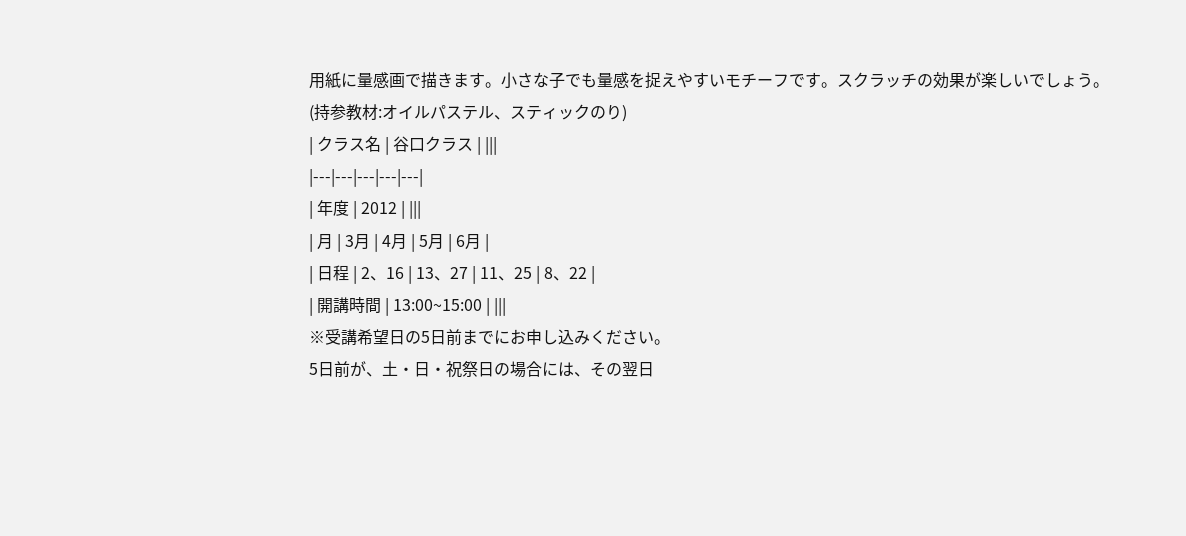用紙に量感画で描きます。小さな子でも量感を捉えやすいモチーフです。スクラッチの効果が楽しいでしょう。
(持参教材:オイルパステル、スティックのり)
| クラス名 | 谷口クラス | |||
|---|---|---|---|---|
| 年度 | 2012 | |||
| 月 | 3月 | 4月 | 5月 | 6月 |
| 日程 | 2、16 | 13、27 | 11、25 | 8、22 |
| 開講時間 | 13:00~15:00 | |||
※受講希望日の5日前までにお申し込みください。
5日前が、土・日・祝祭日の場合には、その翌日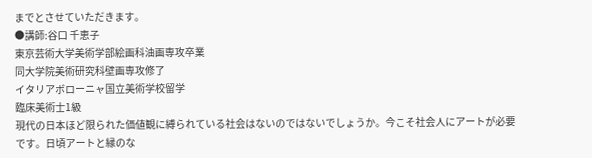までとさせていただきます。
●講師:谷口 千恵子
東京芸術大学美術学部絵画科油画専攻卒業
同大学院美術研究科壁画専攻修了
イタリアボローニャ国立美術学校留学
臨床美術士1級
現代の日本ほど限られた価値観に縛られている社会はないのではないでしょうか。今こそ社会人にアートが必要です。日頃アートと縁のな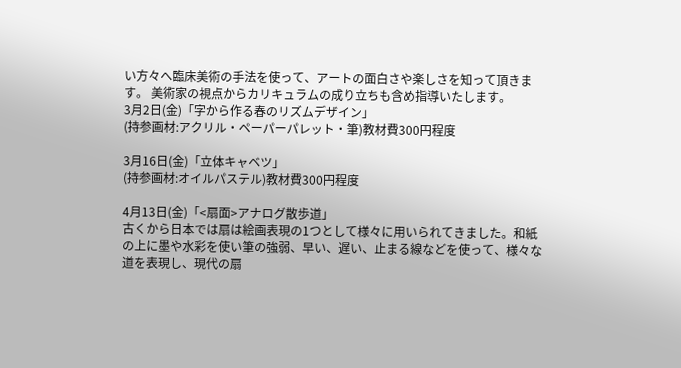い方々へ臨床美術の手法を使って、アートの面白さや楽しさを知って頂きます。 美術家の視点からカリキュラムの成り立ちも含め指導いたします。
3月2日(金)「字から作る春のリズムデザイン」
(持参画材:アクリル・ペーパーパレット・筆)教材費300円程度

3月16日(金)「立体キャベツ」
(持参画材:オイルパステル)教材費300円程度

4月13日(金)「<扇面>アナログ散歩道」
古くから日本では扇は絵画表現の1つとして様々に用いられてきました。和紙の上に墨や水彩を使い筆の強弱、早い、遅い、止まる線などを使って、様々な道を表現し、現代の扇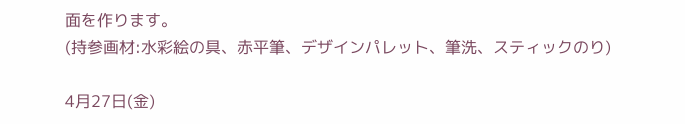面を作ります。
(持参画材:水彩絵の具、赤平筆、デザインパレット、筆洗、スティックのり)

4月27日(金)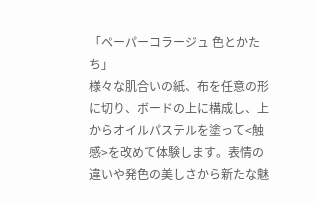「ペーパーコラージュ 色とかたち」
様々な肌合いの紙、布を任意の形に切り、ボードの上に構成し、上からオイルパステルを塗って<触感>を改めて体験します。表情の違いや発色の美しさから新たな魅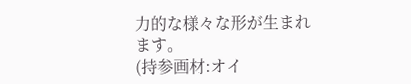力的な様々な形が生まれます。
(持参画材:オイ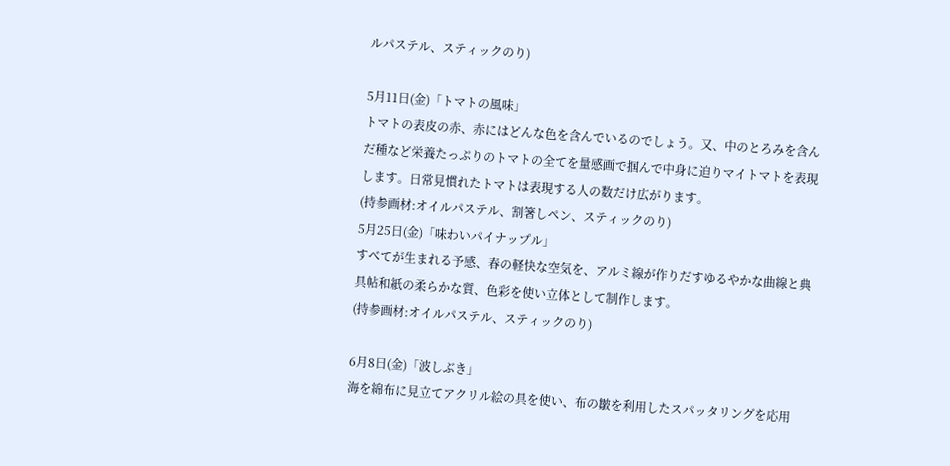ルパステル、スティックのり)

5月11日(金)「トマトの風味」
トマトの表皮の赤、赤にはどんな色を含んでいるのでしょう。又、中のとろみを含んだ種など栄養たっぷりのトマトの全てを量感画で掴んで中身に迫りマイトマトを表現します。日常見慣れたトマトは表現する人の数だけ広がります。
(持参画材:オイルパステル、割箸しペン、スティックのり)
5月25日(金)「味わいパイナップル」
すべてが生まれる予感、春の軽快な空気を、アルミ線が作りだすゆるやかな曲線と典具帖和紙の柔らかな質、色彩を使い立体として制作します。
(持参画材:オイルパステル、スティックのり)

6月8日(金)「波しぶき」
海を綿布に見立てアクリル絵の具を使い、布の皺を利用したスパッタリングを応用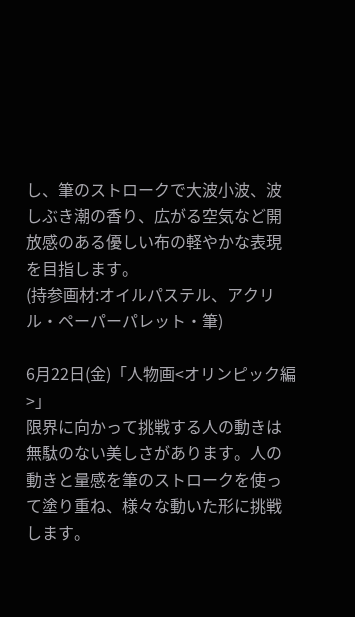し、筆のストロークで大波小波、波しぶき潮の香り、広がる空気など開放感のある優しい布の軽やかな表現を目指します。
(持参画材:オイルパステル、アクリル・ペーパーパレット・筆)

6月22日(金)「人物画<オリンピック編>」
限界に向かって挑戦する人の動きは無駄のない美しさがあります。人の動きと量感を筆のストロークを使って塗り重ね、様々な動いた形に挑戦します。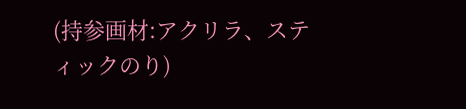(持参画材:アクリラ、スティックのり)